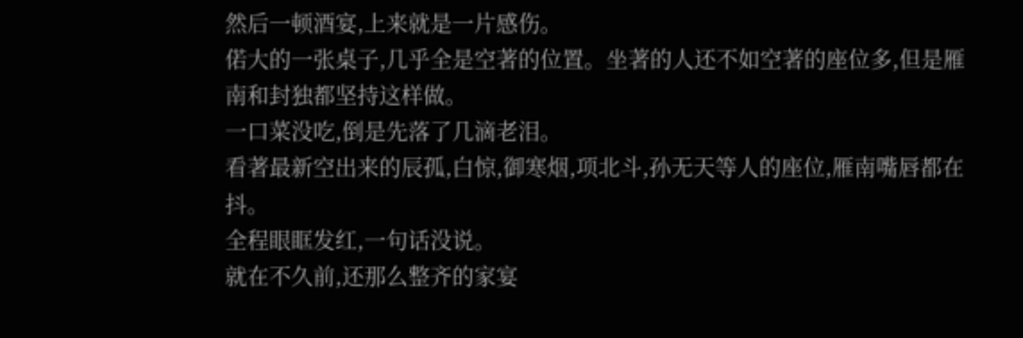然后一顿酒宴,上来就是一片感伤。
偌大的一张桌子,几乎全是空著的位置。坐著的人还不如空著的座位多,但是雁南和封独都坚持这样做。
一口菜没吃,倒是先落了几滴老泪。
看著最新空出来的辰孤,白惊,御寒烟,项北斗,孙无天等人的座位,雁南嘴唇都在抖。
全程眼眶发红,一句话没说。
就在不久前,还那么整齐的家宴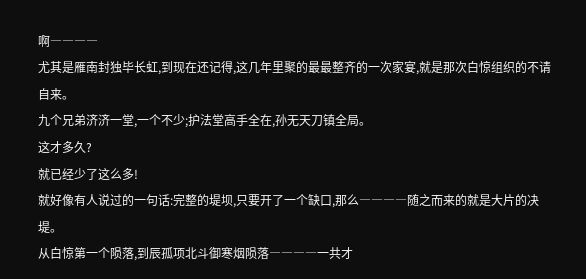啊――――
尤其是雁南封独毕长虹,到现在还记得,这几年里聚的最最整齐的一次家宴,就是那次白惊组织的不请自来。
九个兄弟济济一堂,一个不少;护法堂高手全在,孙无天刀镇全局。
这才多久?
就已经少了这么多!
就好像有人说过的一句话:完整的堤坝,只要开了一个缺口,那么――――随之而来的就是大片的决堤。
从白惊第一个陨落,到辰孤项北斗御寒烟陨落――――一共才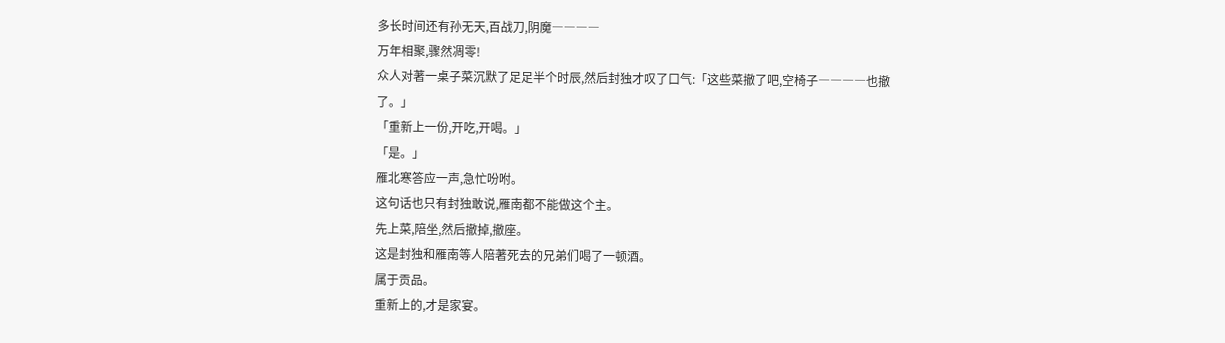多长时间还有孙无天,百战刀,阴魔――――
万年相聚,骤然凋零!
众人对著一桌子菜沉默了足足半个时辰,然后封独才叹了口气:「这些菜撤了吧,空椅子――――也撤了。」
「重新上一份,开吃,开喝。」
「是。」
雁北寒答应一声,急忙吩咐。
这句话也只有封独敢说,雁南都不能做这个主。
先上菜,陪坐,然后撤掉,撤座。
这是封独和雁南等人陪著死去的兄弟们喝了一顿酒。
属于贡品。
重新上的,才是家宴。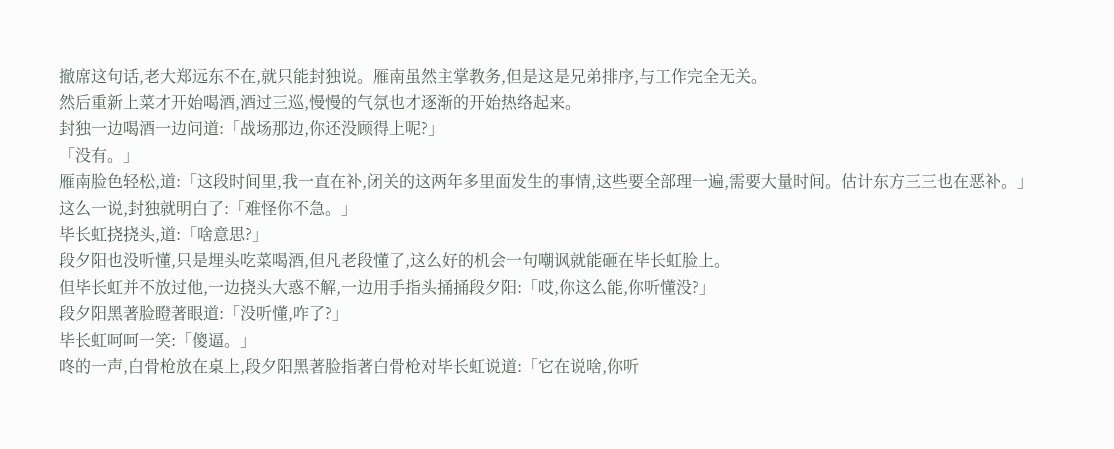撤席这句话,老大郑远东不在,就只能封独说。雁南虽然主掌教务,但是这是兄弟排序,与工作完全无关。
然后重新上菜才开始喝酒,酒过三巡,慢慢的气氛也才逐渐的开始热络起来。
封独一边喝酒一边问道:「战场那边,你还没顾得上呢?」
「没有。」
雁南脸色轻松,道:「这段时间里,我一直在补,闭关的这两年多里面发生的事情,这些要全部理一遍,需要大量时间。估计东方三三也在恶补。」
这么一说,封独就明白了:「难怪你不急。」
毕长虹挠挠头,道:「啥意思?」
段夕阳也没听懂,只是埋头吃菜喝酒,但凡老段懂了,这么好的机会一句嘲讽就能砸在毕长虹脸上。
但毕长虹并不放过他,一边挠头大惑不解,一边用手指头捅捅段夕阳:「哎,你这么能,你听懂没?」
段夕阳黑著脸瞪著眼道:「没听懂,咋了?」
毕长虹呵呵一笑:「傻逼。」
咚的一声,白骨枪放在桌上,段夕阳黑著脸指著白骨枪对毕长虹说道:「它在说啥,你听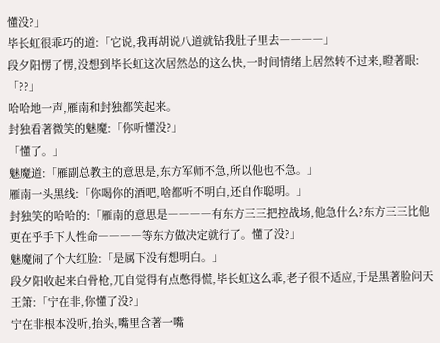懂没?」
毕长虹很乖巧的道:「它说,我再胡说八道就钻我肚子里去――――」
段夕阳愣了愣,没想到毕长虹这次居然怂的这么快,一时间情绪上居然转不过来,瞪著眼:「??」
哈哈地一声,雁南和封独都笑起来。
封独看著微笑的魅魔:「你听懂没?」
「懂了。」
魅魔道:「雁副总教主的意思是,东方军师不急,所以他也不急。」
雁南一头黑线:「你喝你的酒吧,啥都听不明白,还自作聪明。」
封独笑的哈哈的:「雁南的意思是――――有东方三三把控战场,他急什么?东方三三比他更在乎手下人性命――――等东方做决定就行了。懂了没?」
魅魔闹了个大红脸:「是属下没有想明白。」
段夕阳收起来白骨枪,兀自觉得有点憋得慌,毕长虹这么乖,老子很不适应,于是黑著脸问天王箫:「宁在非,你懂了没?」
宁在非根本没听,抬头,嘴里含著一嘴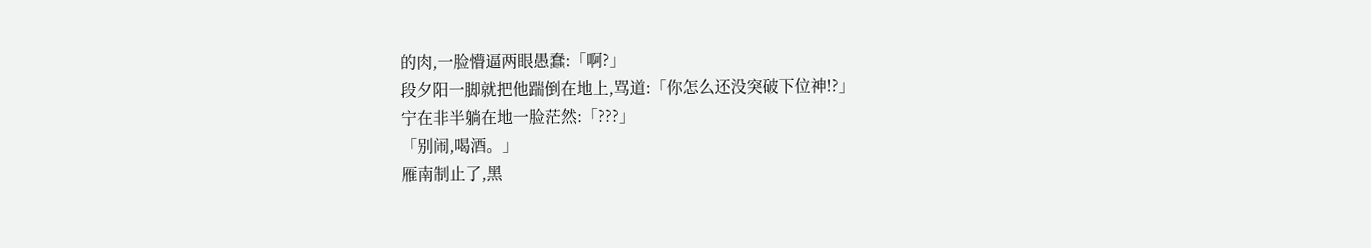的肉,一脸懵逼两眼愚蠢:「啊?」
段夕阳一脚就把他踹倒在地上,骂道:「你怎么还没突破下位神!?」
宁在非半躺在地一脸茫然:「???」
「别闹,喝酒。」
雁南制止了,黑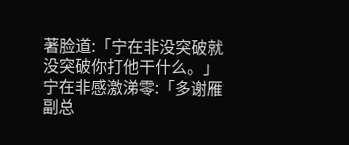著脸道:「宁在非没突破就没突破你打他干什么。」
宁在非感激涕零:「多谢雁副总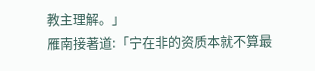教主理解。」
雁南接著道:「宁在非的资质本就不算最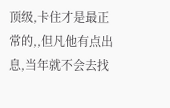顶级,卡住才是最正常的,,但凡他有点出息,当年就不会去找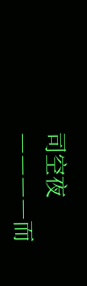司空夜――――而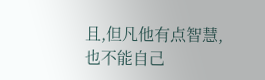且,但凡他有点智慧,也不能自己